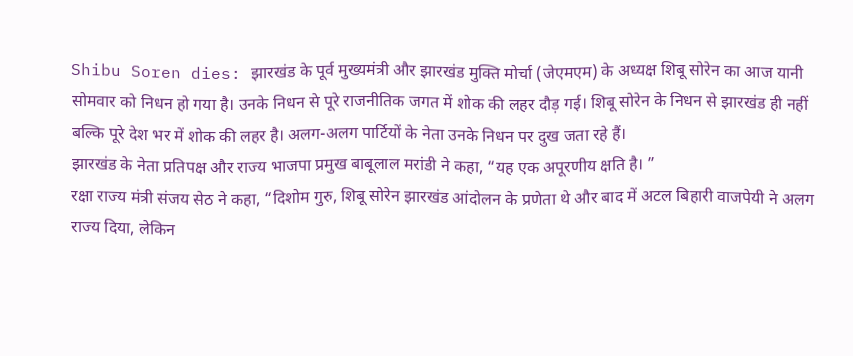Shibu Soren dies: झारखंड के पूर्व मुख्यमंत्री और झारखंड मुक्ति मोर्चा (जेएमएम) के अध्यक्ष शिबू सोरेन का आज यानी सोमवार को निधन हो गया है। उनके निधन से पूरे राजनीतिक जगत में शोक की लहर दौड़ गई। शिबू सोरेन के निधन से झारखंड ही नहीं बल्कि पूरे देश भर में शोक की लहर है। अलग-अलग पार्टियों के नेता उनके निधन पर दुख जता रहे हैं।
झारखंड के नेता प्रतिपक्ष और राज्य भाजपा प्रमुख बाबूलाल मरांडी ने कहा, “यह एक अपूरणीय क्षति है। ”
रक्षा राज्य मंत्री संजय सेठ ने कहा, “दिशोम गुरु, शिबू सोरेन झारखंड आंदोलन के प्रणेता थे और बाद में अटल बिहारी वाजपेयी ने अलग राज्य दिया, लेकिन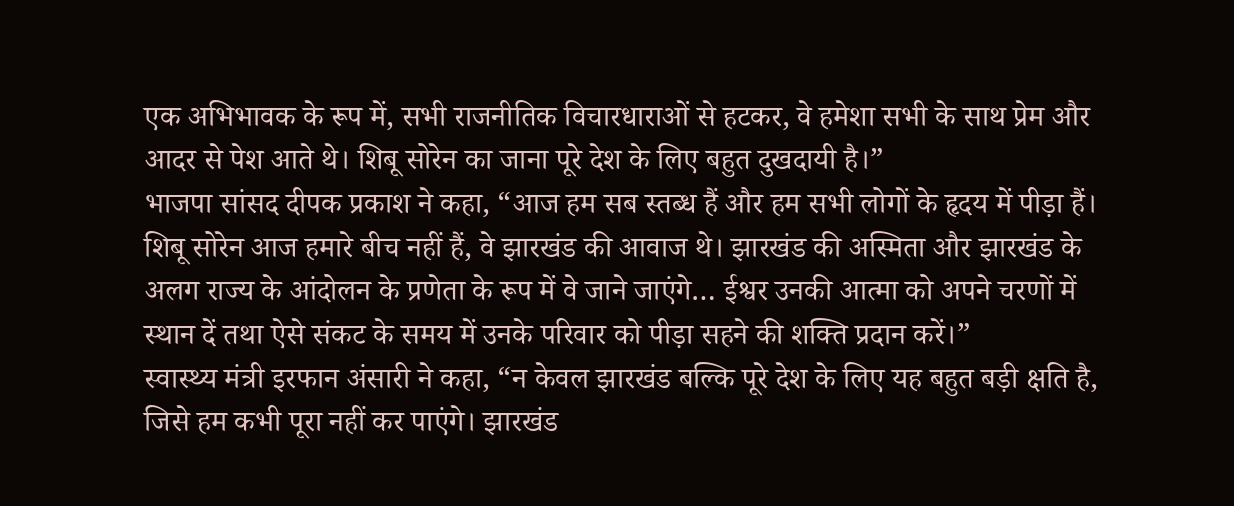एक अभिभावक के रूप में, सभी राजनीतिक विचारधाराओं से हटकर, वे हमेशा सभी के साथ प्रेम और आदर से पेश आते थे। शिबू सोरेन का जाना पूरे देश के लिए बहुत दुखदायी है।”
भाजपा सांसद दीपक प्रकाश ने कहा, “आज हम सब स्तब्ध हैं और हम सभी लोगों के हृदय में पीड़ा हैं। शिबू सोरेन आज हमारे बीच नहीं हैं, वे झारखंड की आवाज थे। झारखंड की अस्मिता और झारखंड के अलग राज्य के आंदोलन के प्रणेता के रूप में वे जाने जाएंगे… ईश्वर उनकी आत्मा को अपने चरणों में स्थान दें तथा ऐसे संकट के समय में उनके परिवार को पीड़ा सहने की शक्ति प्रदान करें।”
स्वास्थ्य मंत्री इरफान अंसारी ने कहा, “न केवल झारखंड बल्कि पूरे देश के लिए यह बहुत बड़ी क्षति है, जिसे हम कभी पूरा नहीं कर पाएंगे। झारखंड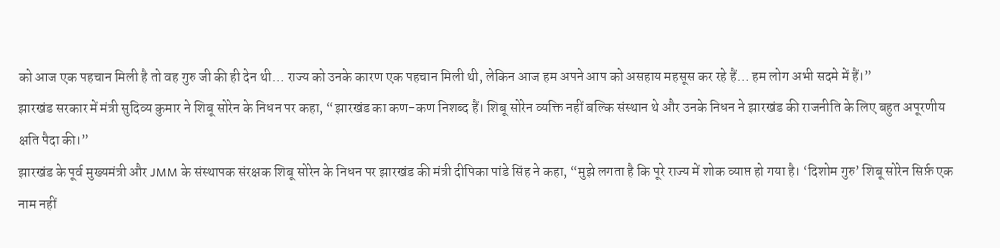को आज एक पहचान मिली है तो वह गुरु जी की ही देन थी… राज्य को उनके कारण एक पहचान मिली थी, लेकिन आज हम अपने आप को असहाय महसूस कर रहे हैं… हम लोग अभी सदमे में हैं।”
झारखंड सरकार में मंत्री सुदिव्य कुमार ने शिबू सोरेन के निधन पर कहा, “झारखंड का कण-कण निशब्द हैं। शिबू सोरेन व्यक्ति नहीं बल्कि संस्थान थे और उनके निधन ने झारखंड की राजनीति के लिए बहुत अपूरणीय क्षति पैदा की।”
झारखंड के पूर्व मुख्यमंत्री और JMM के संस्थापक संरक्षक शिबू सोरेन के निधन पर झारखंड की मंत्री दीपिका पांडे सिंह ने कहा, “मुझे लगता है कि पूरे राज्य में शोक व्याप्त हो गया है। ‘दिशोम गुरु’ शिबू सोरेन सिर्फ़ एक नाम नहीं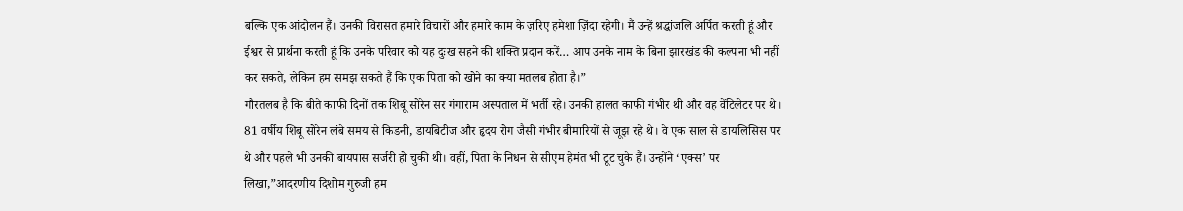बल्कि एक आंदोलन हैं। उनकी विरासत हमारे विचारों और हमारे काम के ज़रिए हमेशा ज़िंदा रहेगी। मैं उन्हें श्रद्धांजलि अर्पित करती हूं और ईश्वर से प्रार्थना करती हूं कि उनके परिवार को यह दुःख सहने की शक्ति प्रदान करें… आप उनके नाम के बिना झारखंड की कल्पना भी नहीं कर सकते, लेकिन हम समझ सकते हैं कि एक पिता को खोने का क्या मतलब होता है।”
गौरतलब है कि बीते काफी दिनों तक शिबू सोरेन सर गंगाराम अस्पताल में भर्ती रहे। उनकी हालत काफी गंभीर थी और वह वेंटिलेटर पर थे। 81 वर्षीय शिबू सोरेन लंबे समय से किडनी, डायबिटीज और हृदय रोग जैसी गंभीर बीमारियों से जूझ रहे थे। वे एक साल से डायलिसिस पर थे और पहले भी उनकी बायपास सर्जरी हो चुकी थी। वहीं, पिता के निधन से सीएम हेमंत भी टूट चुके हैं। उन्होंने ‘एक्स’ पर लिखा,”आदरणीय दिशोम गुरुजी हम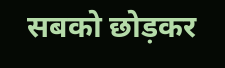सबको छोड़कर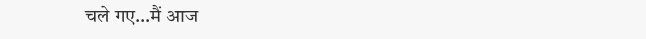चले गए…मैं आज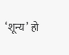‘शून्य’ हो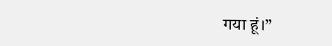गया हूं।”